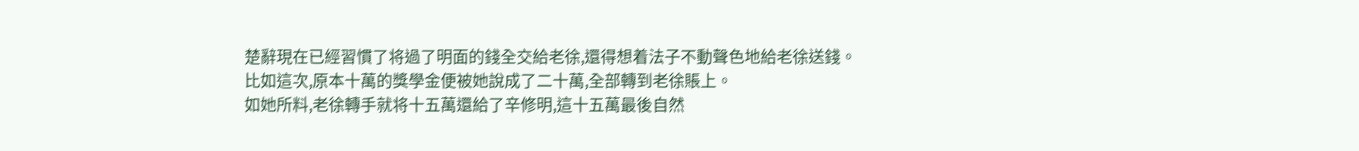楚辭現在已經習慣了将過了明面的錢全交給老徐,還得想着法子不動聲色地給老徐送錢。
比如這次,原本十萬的獎學金便被她說成了二十萬,全部轉到老徐賬上。
如她所料,老徐轉手就将十五萬還給了辛修明,這十五萬最後自然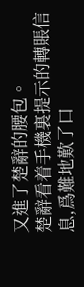又進了楚辭的腰包。
楚辭看着手機裏提示的轉賬信息,爲難地歎了口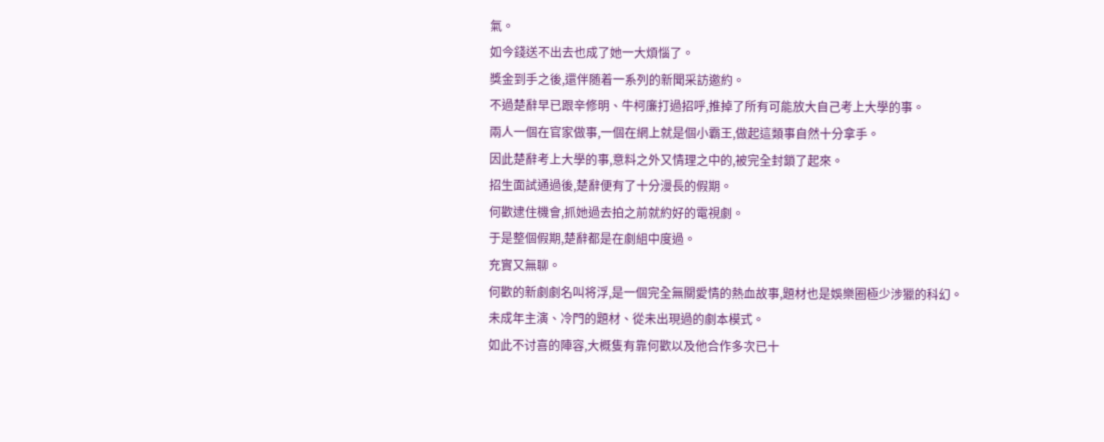氣。
如今錢送不出去也成了她一大煩惱了。
獎金到手之後,還伴随着一系列的新聞采訪邀約。
不過楚辭早已跟辛修明、牛柯廉打過招呼,推掉了所有可能放大自己考上大學的事。
兩人一個在官家做事,一個在網上就是個小霸王,做起這類事自然十分拿手。
因此楚辭考上大學的事,意料之外又情理之中的,被完全封鎖了起來。
招生面試通過後,楚辭便有了十分漫長的假期。
何歡逮住機會,抓她過去拍之前就約好的電視劇。
于是整個假期,楚辭都是在劇組中度過。
充實又無聊。
何歡的新劇劇名叫将浮,是一個完全無關愛情的熱血故事,題材也是娛樂圈極少涉獵的科幻。
未成年主演、冷門的題材、從未出現過的劇本模式。
如此不讨喜的陣容,大概隻有靠何歡以及他合作多次已十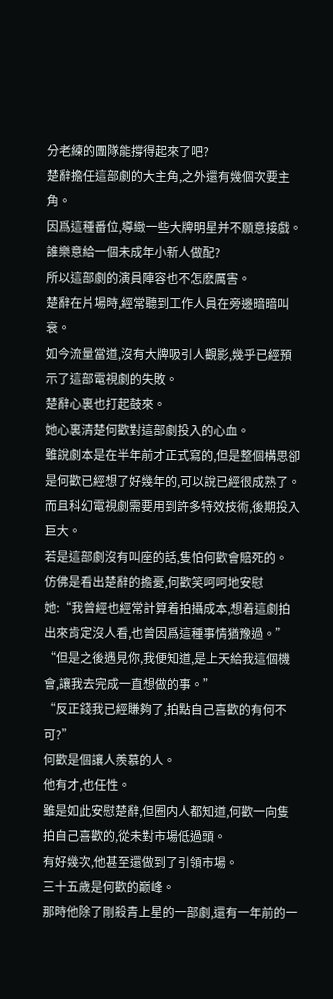分老練的團隊能撐得起來了吧?
楚辭擔任這部劇的大主角,之外還有幾個次要主角。
因爲這種番位,導緻一些大牌明星并不願意接戲。
誰樂意給一個未成年小新人做配?
所以這部劇的演員陣容也不怎麽厲害。
楚辭在片場時,經常聽到工作人員在旁邊暗暗叫衰。
如今流量當道,沒有大牌吸引人觀影,幾乎已經預示了這部電視劇的失敗。
楚辭心裏也打起鼓來。
她心裏清楚何歡對這部劇投入的心血。
雖說劇本是在半年前才正式寫的,但是整個構思卻是何歡已經想了好幾年的,可以說已經很成熟了。
而且科幻電視劇需要用到許多特效技術,後期投入巨大。
若是這部劇沒有叫座的話,隻怕何歡會賠死的。
仿佛是看出楚辭的擔憂,何歡笑呵呵地安慰她:“我曾經也經常計算着拍攝成本,想着這劇拍出來肯定沒人看,也曾因爲這種事情猶豫過。”
“但是之後遇見你,我便知道,是上天給我這個機會,讓我去完成一直想做的事。”
“反正錢我已經賺夠了,拍點自己喜歡的有何不可?”
何歡是個讓人羨慕的人。
他有才,也任性。
雖是如此安慰楚辭,但圈内人都知道,何歡一向隻拍自己喜歡的,從未對市場低過頭。
有好幾次,他甚至還做到了引領市場。
三十五歲是何歡的巅峰。
那時他除了剛殺青上星的一部劇,還有一年前的一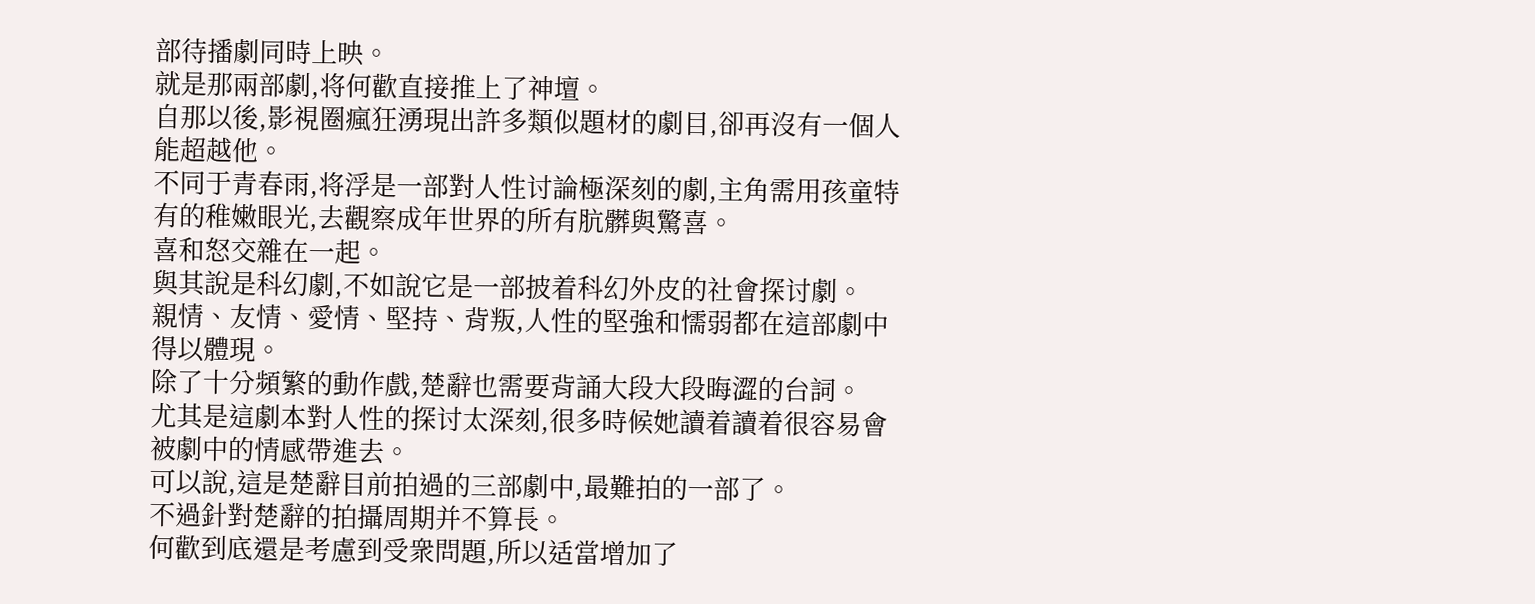部待播劇同時上映。
就是那兩部劇,将何歡直接推上了神壇。
自那以後,影視圈瘋狂湧現出許多類似題材的劇目,卻再沒有一個人能超越他。
不同于青春雨,将浮是一部對人性讨論極深刻的劇,主角需用孩童特有的稚嫩眼光,去觀察成年世界的所有肮髒與驚喜。
喜和怒交雜在一起。
與其說是科幻劇,不如說它是一部披着科幻外皮的社會探讨劇。
親情、友情、愛情、堅持、背叛,人性的堅強和懦弱都在這部劇中得以體現。
除了十分頻繁的動作戲,楚辭也需要背誦大段大段晦澀的台詞。
尤其是這劇本對人性的探讨太深刻,很多時候她讀着讀着很容易會被劇中的情感帶進去。
可以說,這是楚辭目前拍過的三部劇中,最難拍的一部了。
不過針對楚辭的拍攝周期并不算長。
何歡到底還是考慮到受衆問題,所以适當增加了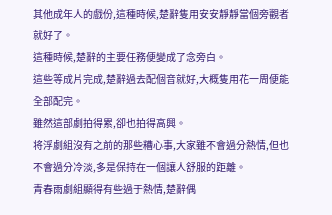其他成年人的戲份,這種時候,楚辭隻用安安靜靜當個旁觀者就好了。
這種時候,楚辭的主要任務便變成了念旁白。
這些等成片完成,楚辭過去配個音就好,大概隻用花一周便能全部配完。
雖然這部劇拍得累,卻也拍得高興。
将浮劇組沒有之前的那些糟心事,大家雖不會過分熱情,但也不會過分冷淡,多是保持在一個讓人舒服的距離。
青春雨劇組顯得有些過于熱情,楚辭偶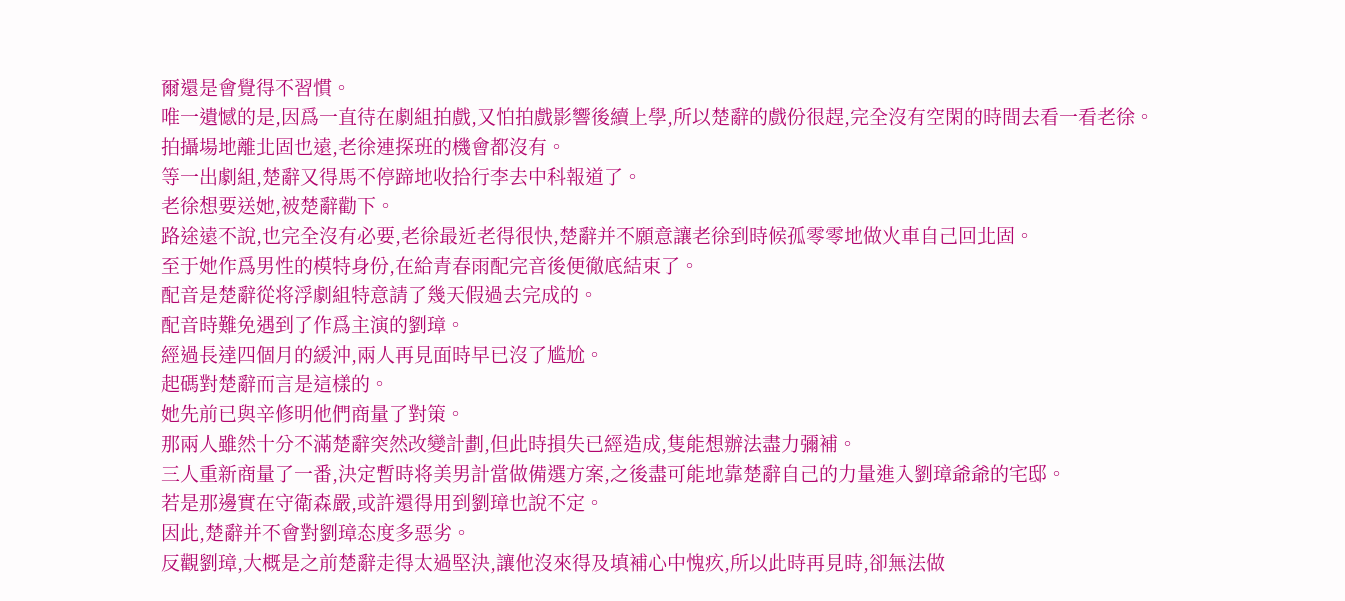爾還是會覺得不習慣。
唯一遺憾的是,因爲一直待在劇組拍戲,又怕拍戲影響後續上學,所以楚辭的戲份很趕,完全沒有空閑的時間去看一看老徐。
拍攝場地離北固也遠,老徐連探班的機會都沒有。
等一出劇組,楚辭又得馬不停蹄地收拾行李去中科報道了。
老徐想要送她,被楚辭勸下。
路途遠不說,也完全沒有必要,老徐最近老得很快,楚辭并不願意讓老徐到時候孤零零地做火車自己回北固。
至于她作爲男性的模特身份,在給青春雨配完音後便徹底結束了。
配音是楚辭從将浮劇組特意請了幾天假過去完成的。
配音時難免遇到了作爲主演的劉璋。
經過長達四個月的緩沖,兩人再見面時早已沒了尴尬。
起碼對楚辭而言是這樣的。
她先前已與辛修明他們商量了對策。
那兩人雖然十分不滿楚辭突然改變計劃,但此時損失已經造成,隻能想辦法盡力彌補。
三人重新商量了一番,決定暫時将美男計當做備選方案,之後盡可能地靠楚辭自己的力量進入劉璋爺爺的宅邸。
若是那邊實在守衛森嚴,或許還得用到劉璋也說不定。
因此,楚辭并不會對劉璋态度多惡劣。
反觀劉璋,大概是之前楚辭走得太過堅決,讓他沒來得及填補心中愧疚,所以此時再見時,卻無法做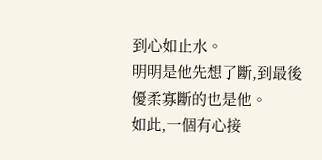到心如止水。
明明是他先想了斷,到最後優柔寡斷的也是他。
如此,一個有心接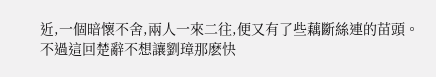近,一個暗懷不舍,兩人一來二往,便又有了些藕斷絲連的苗頭。
不過這回楚辭不想讓劉璋那麽快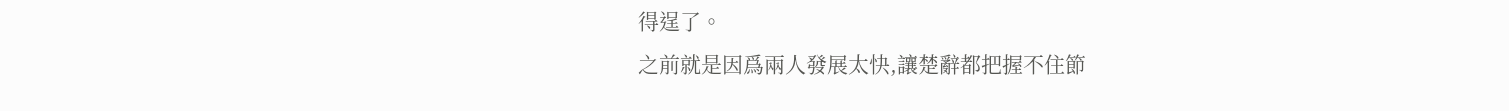得逞了。
之前就是因爲兩人發展太快,讓楚辭都把握不住節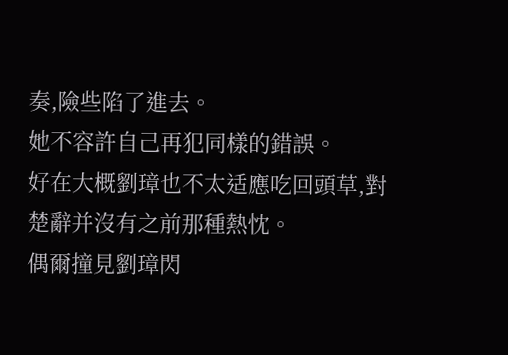奏,險些陷了進去。
她不容許自己再犯同樣的錯誤。
好在大概劉璋也不太适應吃回頭草,對楚辭并沒有之前那種熱忱。
偶爾撞見劉璋閃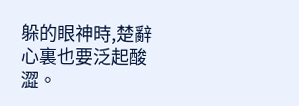躲的眼神時,楚辭心裏也要泛起酸澀。